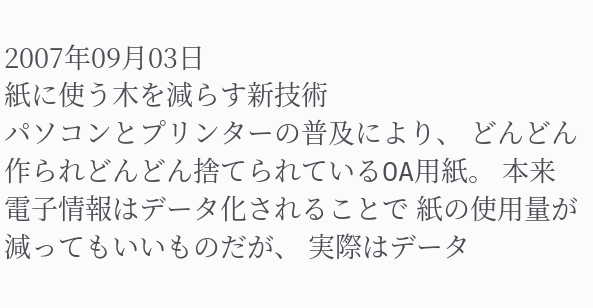2007年09月03日
紙に使う木を減らす新技術
パソコンとプリンターの普及により、 どんどん作られどんどん捨てられているOA用紙。 本来電子情報はデータ化されることで 紙の使用量が減ってもいいものだが、 実際はデータ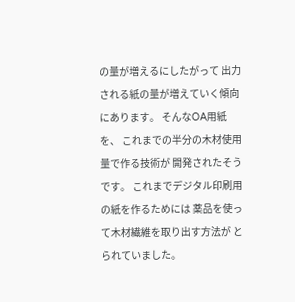の量が増えるにしたがって 出力される紙の量が増えていく傾向にあります。 そんなOA用紙を、 これまでの半分の木材使用量で作る技術が 開発されたそうです。 これまでデジタル印刷用の紙を作るためには 薬品を使って木材繊維を取り出す方法が とられていました。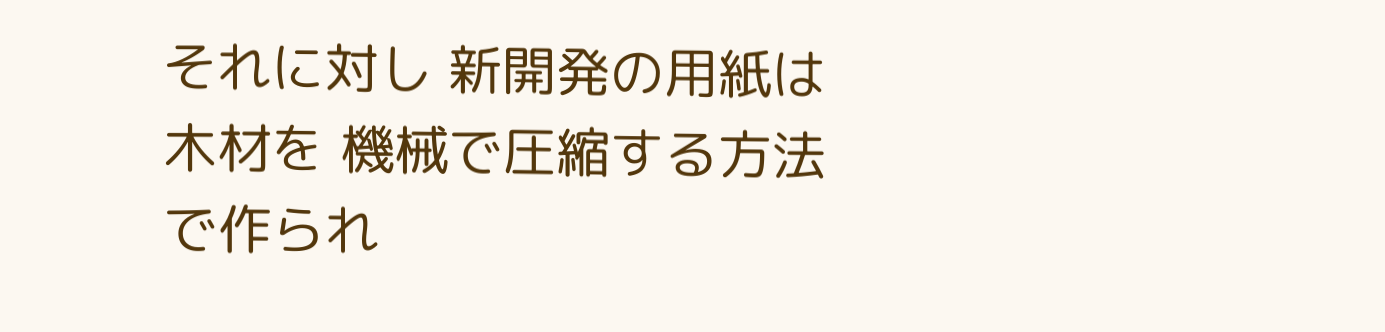それに対し 新開発の用紙は木材を 機械で圧縮する方法で作られ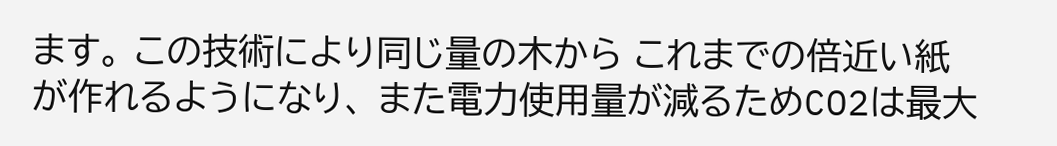ます。 この技術により同じ量の木から これまでの倍近い紙が作れるようになり、 また電力使用量が減るためCO2は最大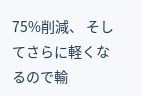75%削減、 そしてさらに軽くなるので輸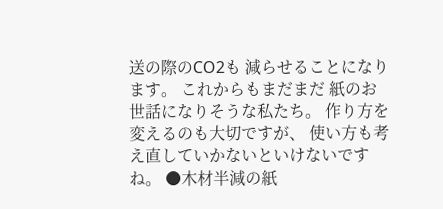送の際のCO2も 減らせることになります。 これからもまだまだ 紙のお世話になりそうな私たち。 作り方を変えるのも大切ですが、 使い方も考え直していかないといけないですね。 ●木材半減の紙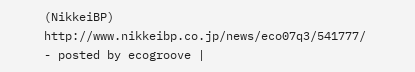(NikkeiBP) http://www.nikkeibp.co.jp/news/eco07q3/541777/
- posted by ecogroove |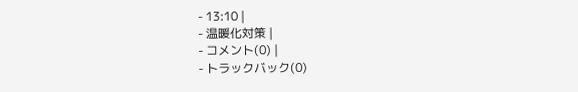- 13:10 |
- 温暖化対策 |
- コメント(0) |
- トラックバック(0)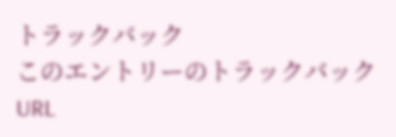トラックバック
このエントリーのトラックバックURL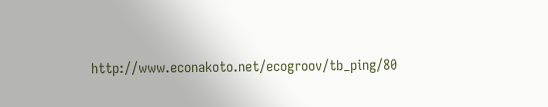http://www.econakoto.net/ecogroov/tb_ping/80